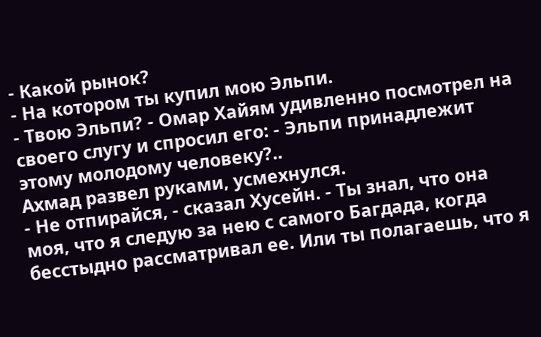- Какой рынок?
- На котором ты купил мою Эльпи.
- Твою Эльпи? - Омар Хайям удивленно посмотрел на своего слугу и спросил его: - Эльпи принадлежит этому молодому человеку?..
Ахмад развел руками, усмехнулся.
- Не отпирайся, - сказал Хусейн. - Ты знал, что она моя, что я следую за нею с самого Багдада, когда бесстыдно рассматривал ее. Или ты полагаешь, что я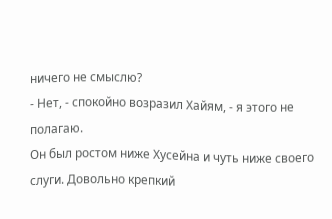ничего не смыслю?
- Нет, - спокойно возразил Хайям, - я этого не полагаю.
Он был ростом ниже Хусейна и чуть ниже своего слуги. Довольно крепкий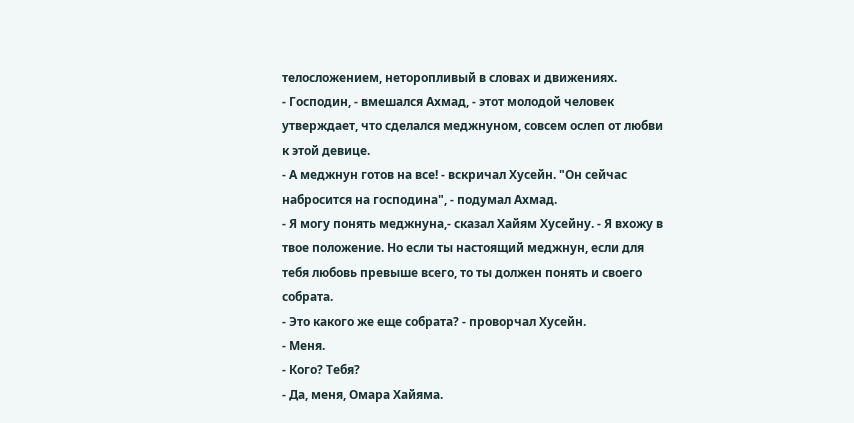телосложением, неторопливый в словах и движениях.
- Господин, - вмешался Ахмад, - этот молодой человек утверждает, что сделался меджнуном, совсем ослеп от любви к этой девице.
- А меджнун готов на все! - вскричал Хусейн. "Он сейчас набросится на господина", - подумал Ахмад.
- Я могу понять меджнуна,- сказал Хайям Хусейну. - Я вхожу в твое положение. Но если ты настоящий меджнун, если для тебя любовь превыше всего, то ты должен понять и своего собрата.
- Это какого же еще собрата? - проворчал Хусейн.
- Меня.
- Кого? Тебя?
- Да, меня, Омара Хайяма.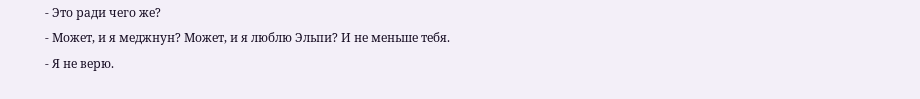- Это ради чего же?
- Может, и я меджнун? Может, и я люблю Эльпи? И не меньше тебя.
- Я не верю.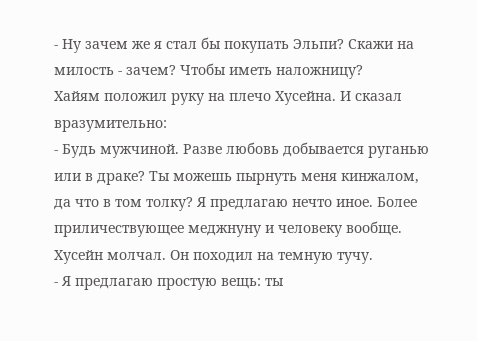- Ну зачем же я стал бы покупать Эльпи? Скажи на милость - зачем? Чтобы иметь наложницу?
Хайям положил руку на плечо Хусейна. И сказал вразумительно:
- Будь мужчиной. Разве любовь добывается руганью или в драке? Ты можешь пырнуть меня кинжалом, да что в том толку? Я предлагаю нечто иное. Более приличествующее меджнуну и человеку вообще.
Хусейн молчал. Он походил на темную тучу.
- Я предлагаю простую вещь: ты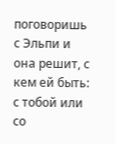поговоришь с Эльпи и она решит, с кем ей быть: с тобой или со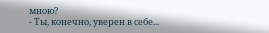мною?
- Ты, конечно, уверен в себе...